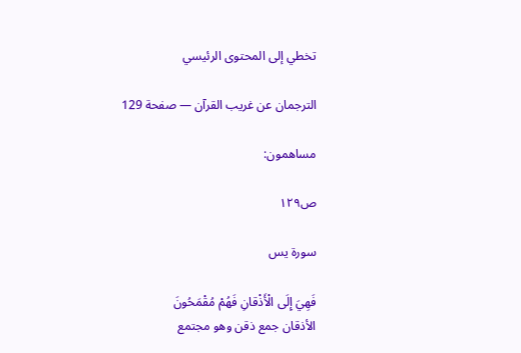تخطي إلى المحتوى الرئيسي

الترجمان عن غريب القرآن — صفحة 129

مساهمون:

ص١٢٩

سورة يس

فَهِيَ إِلَى الْأَذْقانِ فَهُمْ مُقْمَحُونَ
الأذقان جمع ذقن وهو مجتمع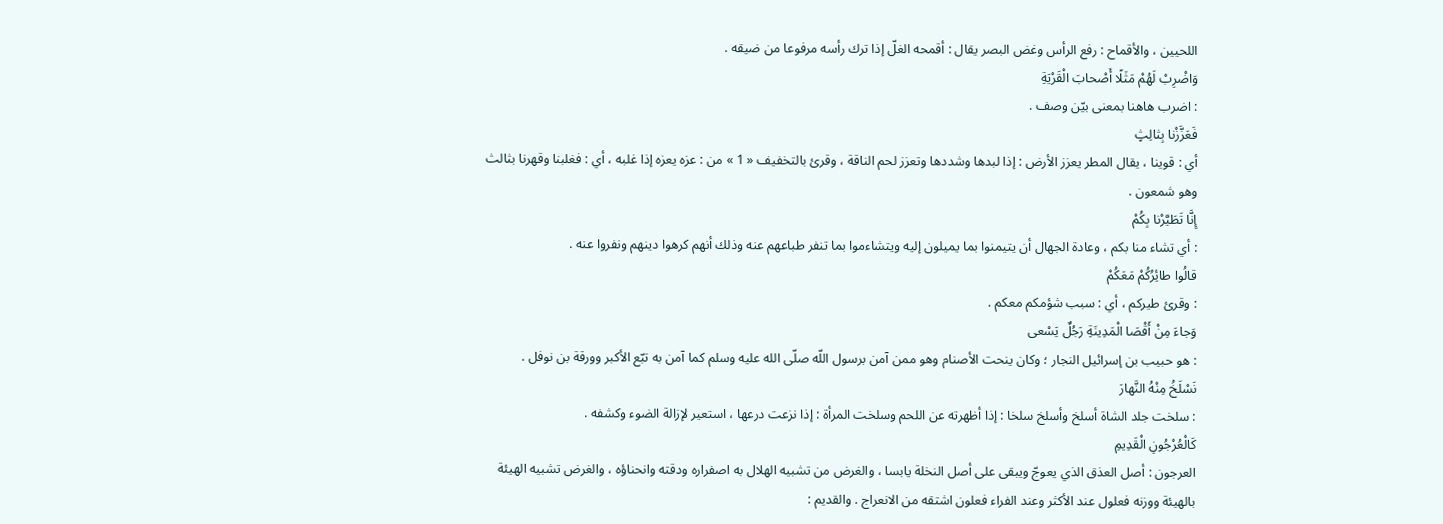اللحيين ، والأقماح : رفع الرأس وغض البصر يقال : أقمحه الغلّ إذا ترك رأسه مرفوعا من ضيقه .
وَاضْرِبْ لَهُمْ مَثَلًا أَصْحابَ الْقَرْيَةِ
: اضرب هاهنا بمعنى بيّن وصف .
فَعَزَّزْنا بِثالِثٍ
أي : قوينا ، يقال المطر يعزز الأرض : إذا لبدها وشددها وتعزز لحم الناقة ، وقرئ بالتخفيف « 1 » من : عزه يعزه إذا غلبه ، أي : فغلبنا وقهرنا بثالث وهو شمعون .
إِنَّا تَطَيَّرْنا بِكُمْ
: أي تشاء منا بكم ، وعادة الجهال أن يتيمنوا بما يميلون إليه ويتشاءموا بما تنفر طباعهم عنه وذلك أنهم كرهوا دينهم ونفروا عنه .
قالُوا طائِرُكُمْ مَعَكُمْ
: وقرئ طيركم ، أي : سبب شؤمكم معكم .
وَجاءَ مِنْ أَقْصَا الْمَدِينَةِ رَجُلٌ يَسْعى
: هو حبيب بن إسرائيل النجار ؛ وكان ينحت الأصنام وهو ممن آمن برسول اللّه صلّى الله عليه وسلم كما آمن به تبّع الأكبر وورقة بن نوفل .
نَسْلَخُ مِنْهُ النَّهارَ
: سلخت جلد الشاة أسلخ وأسلخ سلخا : إذا أظهرته عن اللحم وسلخت المرأة : إذا نزعت درعها ، استعير لإزالة الضوء وكشفه .
كَالْعُرْجُونِ الْقَدِيمِ
العرجون : أصل العذق الذي يعوجّ ويبقى على أصل النخلة يابسا ، والغرض من تشبيه الهلال به اصفراره ودقته وانحناؤه ، والغرض تشبيه الهيئة بالهيئة ووزنه فعلول عند الأكثر وعند الفراء فعلون اشتقه من الانعراج . والقديم :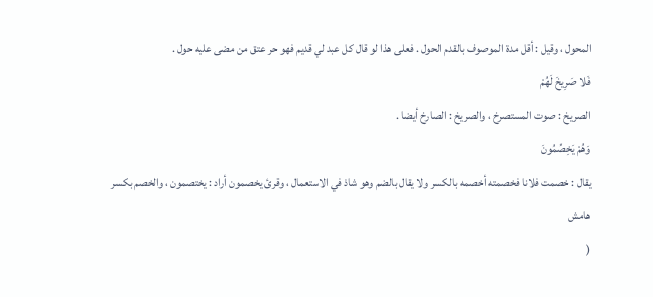المحول ، وقيل : أقل مدة الموصوف بالقدم الحول . فعلى هذا لو قال كل عبد لي قديم فهو حر عتق من مضى عليه حول .
فَلا صَرِيخَ لَهُمْ
الصريخ : صوت المستصرخ ، والصريخ : الصارخ أيضا .
وَهُمْ يَخِصِّمُونَ
يقال : خصمت فلانا فخصمته أخصمه بالكسر ولا يقال بالضم وهو شاذ في الاستعمال ، وقرئ يخصمون أراد : يختصمون ، والخصم بكسر
هامش
(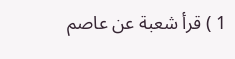1 ) قرأ شعبة عن عاصم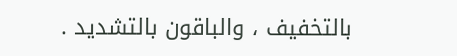بالتخفيف ، والباقون بالتشديد .